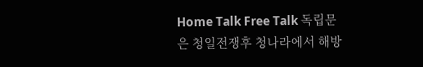Home Talk Free Talk 독립문은 청일전쟁후 청나라에서 해방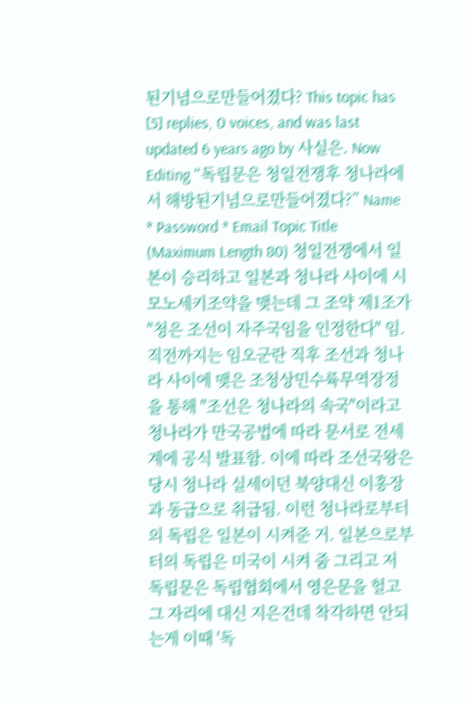된기념으로만들어졌다? This topic has [5] replies, 0 voices, and was last updated 6 years ago by 사실은. Now Editing “독립문은 청일전쟁후 청나라에서 해방된기념으로만들어졌다?” Name * Password * Email Topic Title (Maximum Length 80) 청일전쟁에서 일본이 승리하고 일본과 청나라 사이에 시모노세키조약을 맺는데 그 조약 제1조가 "청은 조선이 자주국임을 인정한다" 임. 직전까지는 임오군란 직후 조선과 청나라 사이에 맺은 조청상민수륙무역장정을 통해 "조선은 청나라의 속국"이라고 청나라가 만국공법에 따라 문서로 전세계에 공식 발표함. 이에 따라 조선국왕은 당시 청나라 실세이던 북양대신 이홍장과 동급으로 취급됨. 이런 청나라로부터의 독립은 일본이 시켜준 거. 일본으로부터의 독립은 미국이 시켜 줌 그리고 저 독립문은 독립협회에서 영은문을 헐고 그 자리에 대신 지은건데 착각하면 안되는게 이때 '독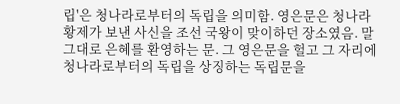립'은 청나라로부터의 독립을 의미함. 영은문은 청나라 황제가 보낸 사신을 조선 국왕이 맞이하던 장소였음. 말 그대로 은혜를 환영하는 문. 그 영은문을 헐고 그 자리에 청나라로부터의 독립을 상징하는 독립문을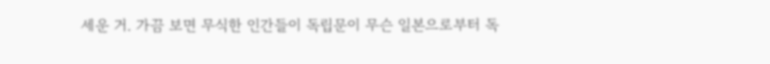세운 거. 가끔 보면 무식한 인간들이 독립문이 무슨 일본으로부터 독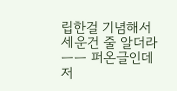립한걸 기념해서 세운건 줄 알더라 ㅡㅡ 퍼온글인데 저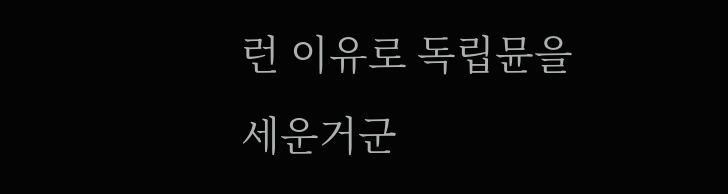런 이유로 독립뮨을 세운거군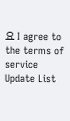요 I agree to the terms of service Update List